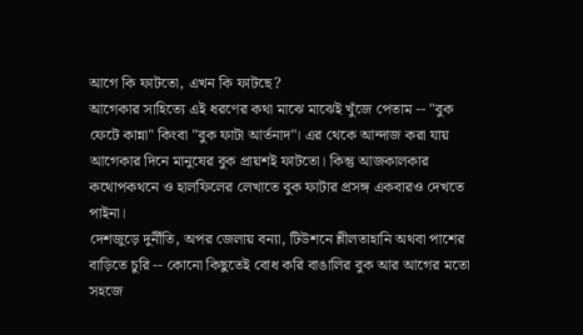আগে কি ফাটতো, এখন কি ফাটছে?
আগেকার সাহিত্যে এই ধরণের কথা মাঝে মাঝেই খুঁজে পেতাম -- "বুক ফেটে কান্না" কিংবা "বুক ফাটা আর্তনাদ"। এর থেকে আন্দাজ করা যায় আগেকার দিনে মানুষের বুক প্রায়শই ফাটতো। কিন্তু আজকালকার কথোপকথনে ও হালফিলের লেখাতে বুক ফাটার প্রসঙ্গ একবারও দেখতে পাইনা।
দেশজুড়ে দুর্নীতি, অপর জেলায় বন্যা, টিউশনে শ্লীলতাহানি অথবা পাশের বাড়িতে চুরি -- কোনো কিছুতেই বোধ করি বাঙালির বুক আর আগের মতো সহজে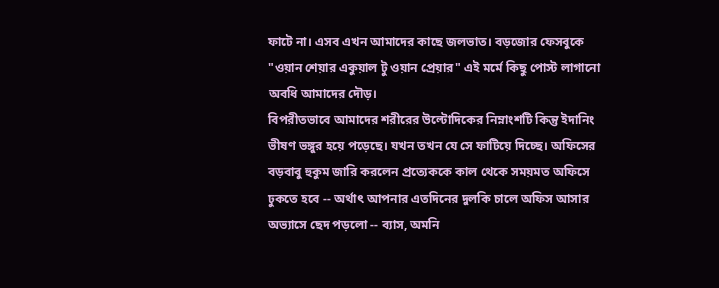ফাটে না। এসব এখন আমাদের কাছে জলভাত। বড়জোর ফেসবুকে "ওয়ান শেয়ার একুয়াল টু ওয়ান প্রেয়ার" এই মর্মে কিছু পোস্ট লাগানো অবধি আমাদের দৌড়।
বিপরীতভাবে আমাদের শরীরের উল্টোদিকের নিম্নাংশটি কিন্তু ইদানিং ভীষণ ভঙ্গুর হয়ে পড়েছে। যখন তখন যে সে ফাটিয়ে দিচ্ছে। অফিসের বড়বাবু হুকুম জারি করলেন প্রত্যেককে কাল থেকে সময়মত অফিসে ঢুকতে হবে -- অর্থাৎ আপনার এতদিনের দুলকি চালে অফিস আসার অভ্যাসে ছেদ পড়লো -- ব্যাস, অমনি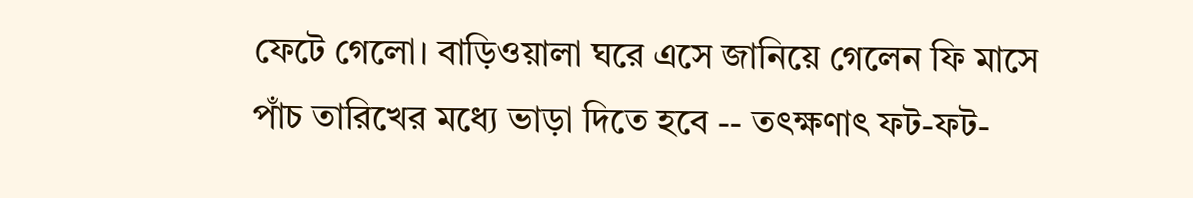ফেটে গেলো। বাড়িওয়ালা ঘরে এসে জানিয়ে গেলেন ফি মাসে পাঁচ তারিখের মধ্যে ভাড়া দিতে হবে -- তৎক্ষণাৎ ফট-ফট-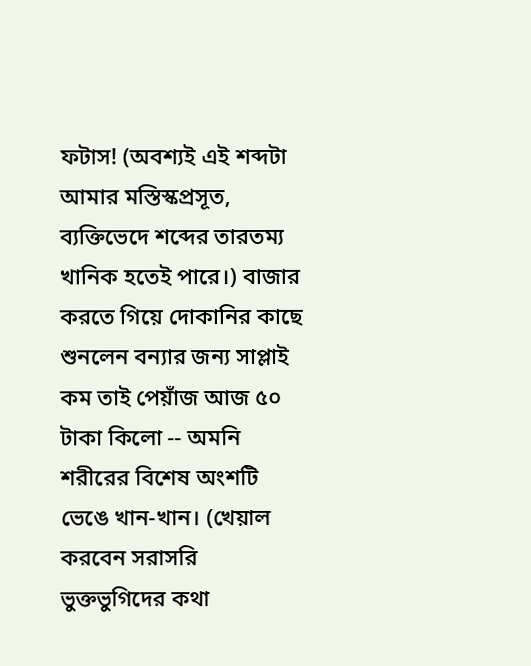ফটাস! (অবশ্যই এই শব্দটা আমার মস্তিস্কপ্রসূত, ব্যক্তিভেদে শব্দের তারতম্য খানিক হতেই পারে।) বাজার করতে গিয়ে দোকানির কাছে শুনলেন বন্যার জন্য সাপ্লাই কম তাই পেয়াঁজ আজ ৫০ টাকা কিলো -- অমনি শরীরের বিশেষ অংশটি ভেঙে খান-খান। (খেয়াল করবেন সরাসরি ভুক্তভুগিদের কথা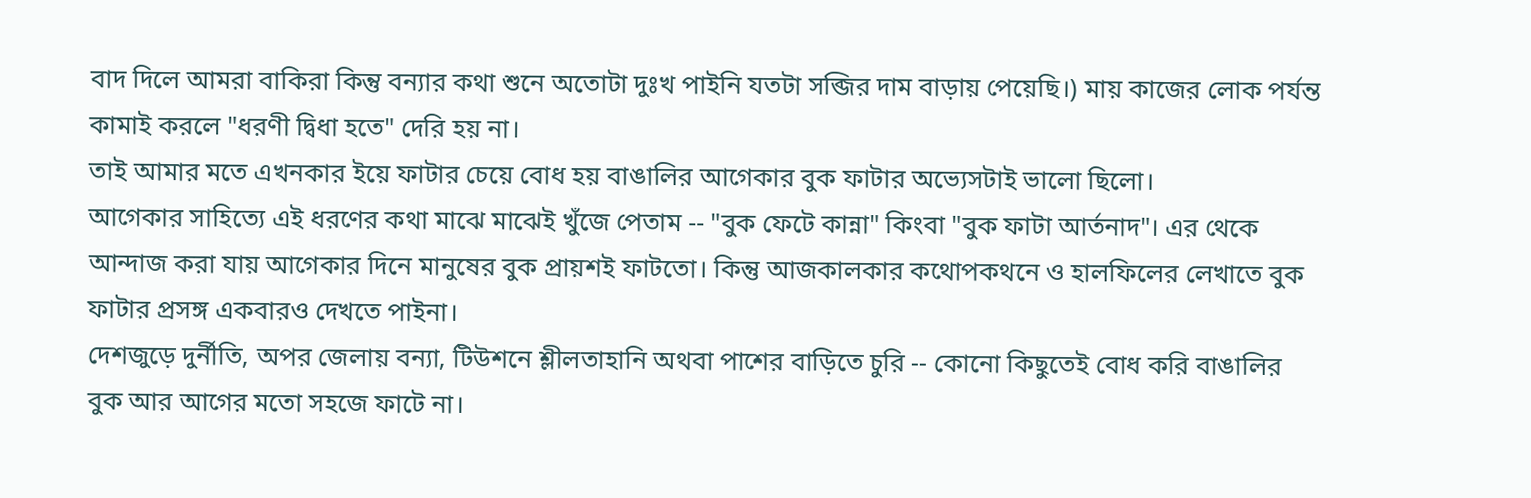বাদ দিলে আমরা বাকিরা কিন্তু বন্যার কথা শুনে অতোটা দুঃখ পাইনি যতটা সব্জির দাম বাড়ায় পেয়েছি।) মায় কাজের লোক পর্যন্ত কামাই করলে "ধরণী দ্বিধা হতে" দেরি হয় না।
তাই আমার মতে এখনকার ইয়ে ফাটার চেয়ে বোধ হয় বাঙালির আগেকার বুক ফাটার অভ্যেসটাই ভালো ছিলো।
আগেকার সাহিত্যে এই ধরণের কথা মাঝে মাঝেই খুঁজে পেতাম -- "বুক ফেটে কান্না" কিংবা "বুক ফাটা আর্তনাদ"। এর থেকে আন্দাজ করা যায় আগেকার দিনে মানুষের বুক প্রায়শই ফাটতো। কিন্তু আজকালকার কথোপকথনে ও হালফিলের লেখাতে বুক ফাটার প্রসঙ্গ একবারও দেখতে পাইনা।
দেশজুড়ে দুর্নীতি, অপর জেলায় বন্যা, টিউশনে শ্লীলতাহানি অথবা পাশের বাড়িতে চুরি -- কোনো কিছুতেই বোধ করি বাঙালির বুক আর আগের মতো সহজে ফাটে না।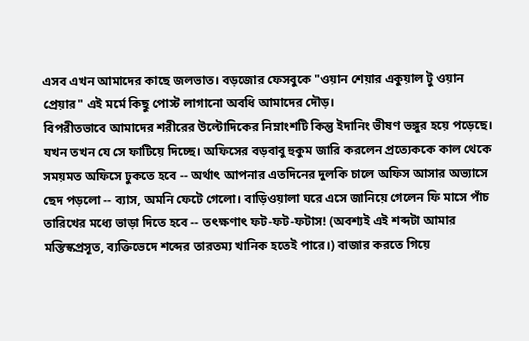এসব এখন আমাদের কাছে জলভাত। বড়জোর ফেসবুকে "ওয়ান শেয়ার একুয়াল টু ওয়ান প্রেয়ার" এই মর্মে কিছু পোস্ট লাগানো অবধি আমাদের দৌড়।
বিপরীতভাবে আমাদের শরীরের উল্টোদিকের নিম্নাংশটি কিন্তু ইদানিং ভীষণ ভঙ্গুর হয়ে পড়েছে। যখন তখন যে সে ফাটিয়ে দিচ্ছে। অফিসের বড়বাবু হুকুম জারি করলেন প্রত্যেককে কাল থেকে সময়মত অফিসে ঢুকতে হবে -- অর্থাৎ আপনার এতদিনের দুলকি চালে অফিস আসার অভ্যাসে ছেদ পড়লো -- ব্যাস, অমনি ফেটে গেলো। বাড়িওয়ালা ঘরে এসে জানিয়ে গেলেন ফি মাসে পাঁচ তারিখের মধ্যে ভাড়া দিতে হবে -- তৎক্ষণাৎ ফট-ফট-ফটাস! (অবশ্যই এই শব্দটা আমার মস্তিস্কপ্রসূত, ব্যক্তিভেদে শব্দের তারতম্য খানিক হতেই পারে।) বাজার করতে গিয়ে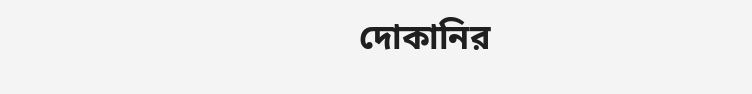দোকানির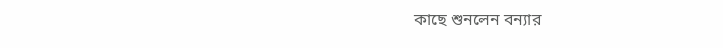কাছে শুনলেন বন্যার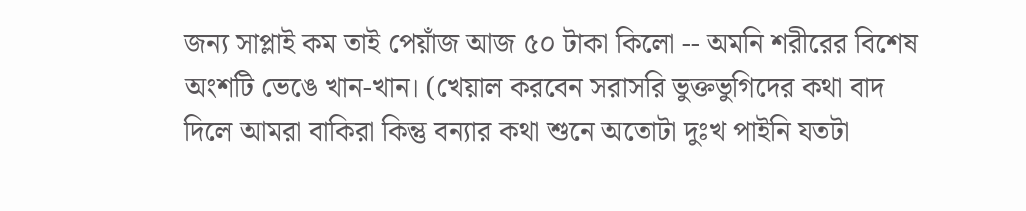জন্য সাপ্লাই কম তাই পেয়াঁজ আজ ৫০ টাকা কিলো -- অমনি শরীরের বিশেষ অংশটি ভেঙে খান-খান। (খেয়াল করবেন সরাসরি ভুক্তভুগিদের কথা বাদ দিলে আমরা বাকিরা কিন্তু বন্যার কথা শুনে অতোটা দুঃখ পাইনি যতটা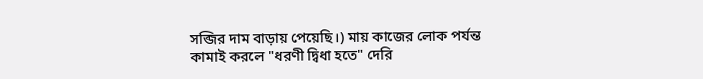সব্জির দাম বাড়ায় পেয়েছি।) মায় কাজের লোক পর্যন্ত কামাই করলে "ধরণী দ্বিধা হতে" দেরি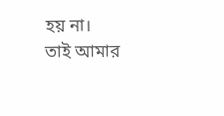হয় না।
তাই আমার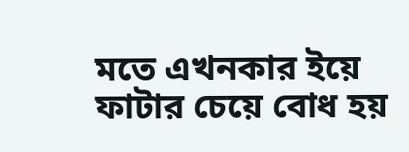মতে এখনকার ইয়ে ফাটার চেয়ে বোধ হয়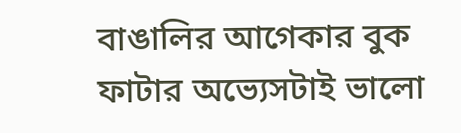বাঙালির আগেকার বুক ফাটার অভ্যেসটাই ভালো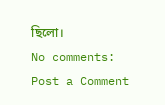ছিলো।
No comments:
Post a Comment